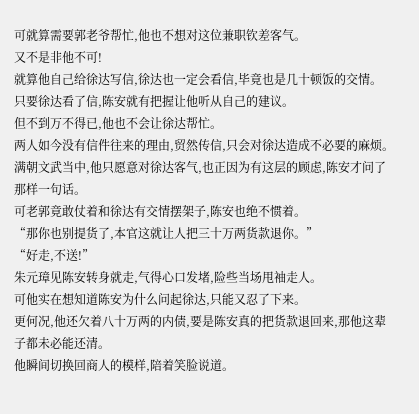可就算需要郭老爷帮忙,他也不想对这位兼职钦差客气。
又不是非他不可!
就算他自己给徐达写信,徐达也一定会看信,毕竟也是几十顿饭的交情。
只要徐达看了信,陈安就有把握让他听从自己的建议。
但不到万不得已,他也不会让徐达帮忙。
两人如今没有信件往来的理由,贸然传信,只会对徐达造成不必要的麻烦。
满朝文武当中,他只愿意对徐达客气,也正因为有这层的顾虑,陈安才问了那样一句话。
可老郭竟敢仗着和徐达有交情摆架子,陈安也绝不惯着。
“那你也别提货了,本官这就让人把三十万两货款退你。”
“好走,不送!”
朱元璋见陈安转身就走,气得心口发堵,险些当场甩袖走人。
可他实在想知道陈安为什么问起徐达,只能又忍了下来。
更何况,他还欠着八十万两的内债,要是陈安真的把货款退回来,那他这辈子都未必能还清。
他瞬间切换回商人的模样,陪着笑脸说道。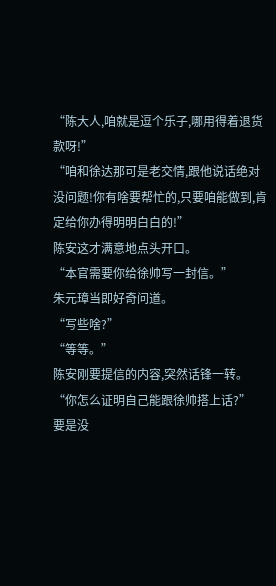“陈大人,咱就是逗个乐子,哪用得着退货款呀!”
“咱和徐达那可是老交情,跟他说话绝对没问题!你有啥要帮忙的,只要咱能做到,肯定给你办得明明白白的!”
陈安这才满意地点头开口。
“本官需要你给徐帅写一封信。”
朱元璋当即好奇问道。
“写些啥?”
“等等。”
陈安刚要提信的内容,突然话锋一转。
“你怎么证明自己能跟徐帅搭上话?”
要是没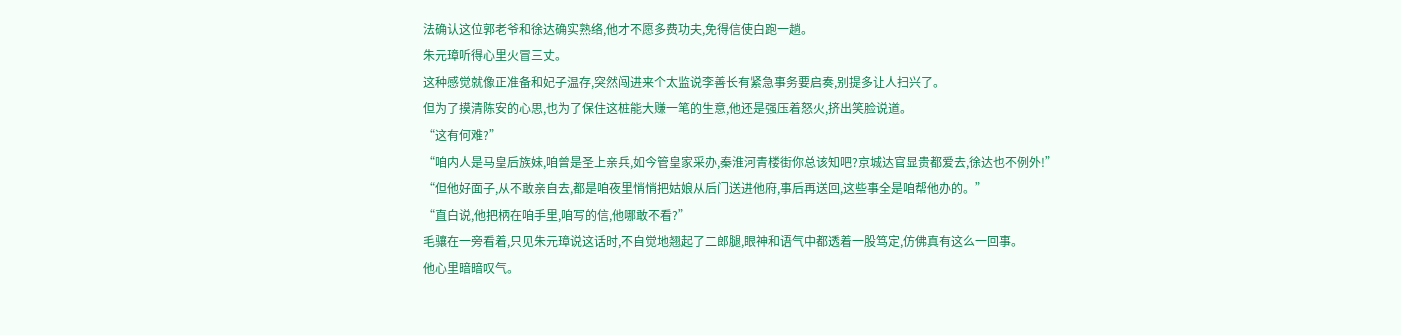法确认这位郭老爷和徐达确实熟络,他才不愿多费功夫,免得信使白跑一趟。
朱元璋听得心里火冒三丈。
这种感觉就像正准备和妃子温存,突然闯进来个太监说李善长有紧急事务要启奏,别提多让人扫兴了。
但为了摸清陈安的心思,也为了保住这桩能大赚一笔的生意,他还是强压着怒火,挤出笑脸说道。
“这有何难?”
“咱内人是马皇后族妹,咱曾是圣上亲兵,如今管皇家采办,秦淮河青楼街你总该知吧?京城达官显贵都爱去,徐达也不例外!”
“但他好面子,从不敢亲自去,都是咱夜里悄悄把姑娘从后门送进他府,事后再送回,这些事全是咱帮他办的。”
“直白说,他把柄在咱手里,咱写的信,他哪敢不看?”
毛骧在一旁看着,只见朱元璋说这话时,不自觉地翘起了二郎腿,眼神和语气中都透着一股笃定,仿佛真有这么一回事。
他心里暗暗叹气。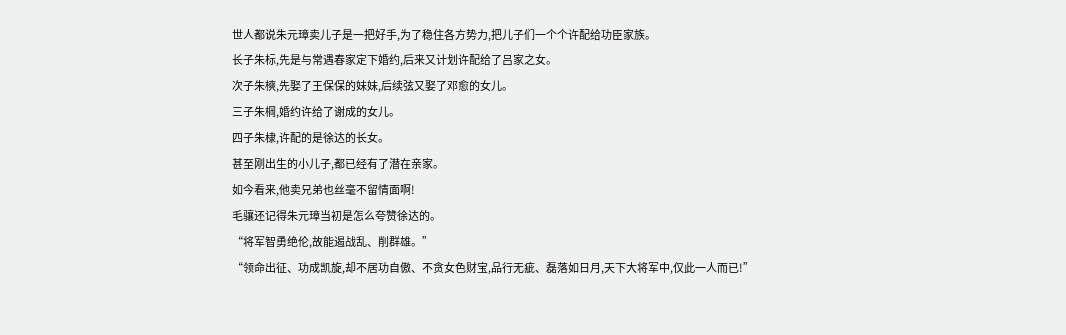世人都说朱元璋卖儿子是一把好手,为了稳住各方势力,把儿子们一个个许配给功臣家族。
长子朱标,先是与常遇春家定下婚约,后来又计划许配给了吕家之女。
次子朱樉,先娶了王保保的妹妹,后续弦又娶了邓愈的女儿。
三子朱棡,婚约许给了谢成的女儿。
四子朱棣,许配的是徐达的长女。
甚至刚出生的小儿子,都已经有了潜在亲家。
如今看来,他卖兄弟也丝毫不留情面啊!
毛骧还记得朱元璋当初是怎么夸赞徐达的。
“将军智勇绝伦,故能遏战乱、削群雄。”
“领命出征、功成凯旋,却不居功自傲、不贪女色财宝,品行无疵、磊落如日月,天下大将军中,仅此一人而已!”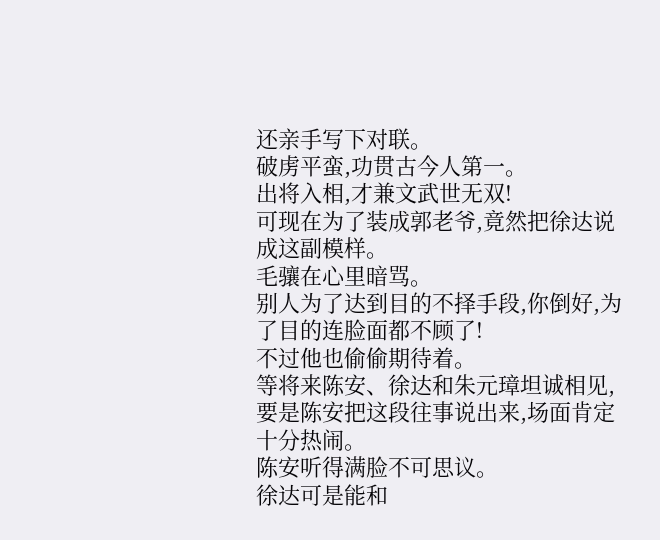还亲手写下对联。
破虏平蛮,功贯古今人第一。
出将入相,才兼文武世无双!
可现在为了装成郭老爷,竟然把徐达说成这副模样。
毛骧在心里暗骂。
别人为了达到目的不择手段,你倒好,为了目的连脸面都不顾了!
不过他也偷偷期待着。
等将来陈安、徐达和朱元璋坦诚相见,要是陈安把这段往事说出来,场面肯定十分热闹。
陈安听得满脸不可思议。
徐达可是能和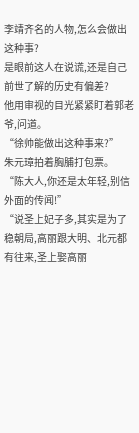李靖齐名的人物,怎么会做出这种事?
是眼前这人在说谎,还是自己前世了解的历史有偏差?
他用审视的目光紧紧盯着郭老爷,问道。
“徐帅能做出这种事来?”
朱元璋拍着胸脯打包票。
“陈大人,你还是太年轻,别信外面的传闻!”
“说圣上妃子多,其实是为了稳朝局,高丽跟大明、北元都有往来,圣上娶高丽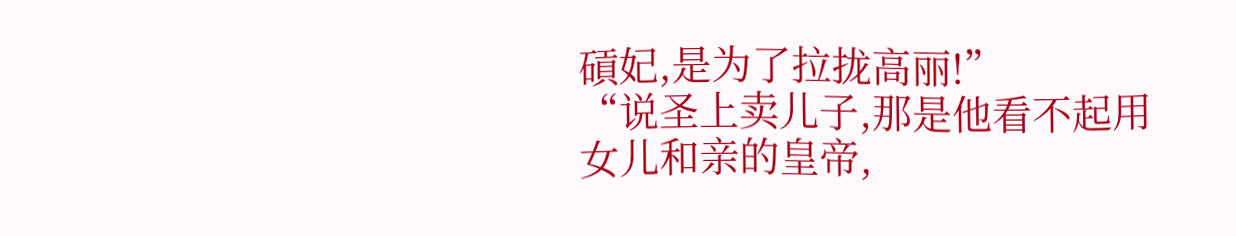碽妃,是为了拉拢高丽!”
“说圣上卖儿子,那是他看不起用女儿和亲的皇帝,